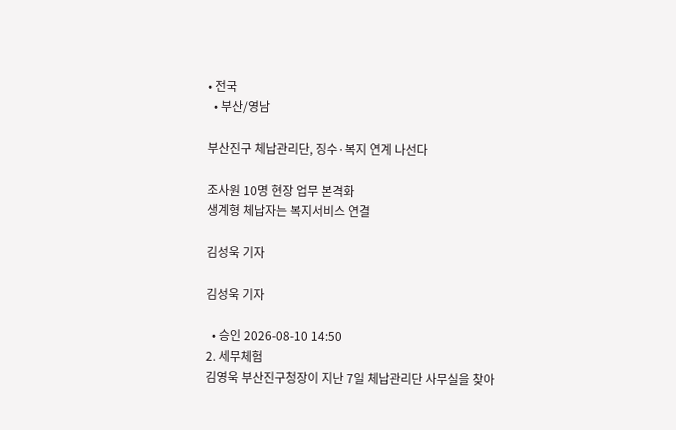• 전국
  • 부산/영남

부산진구 체납관리단, 징수·복지 연계 나선다

조사원 10명 현장 업무 본격화
생계형 체납자는 복지서비스 연결

김성욱 기자

김성욱 기자

  • 승인 2026-08-10 14:50
2. 세무체험
김영욱 부산진구청장이 지난 7일 체납관리단 사무실을 찾아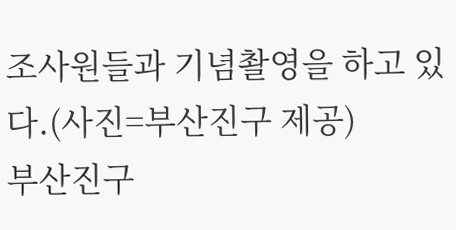조사원들과 기념촬영을 하고 있다.(사진=부산진구 제공)
부산진구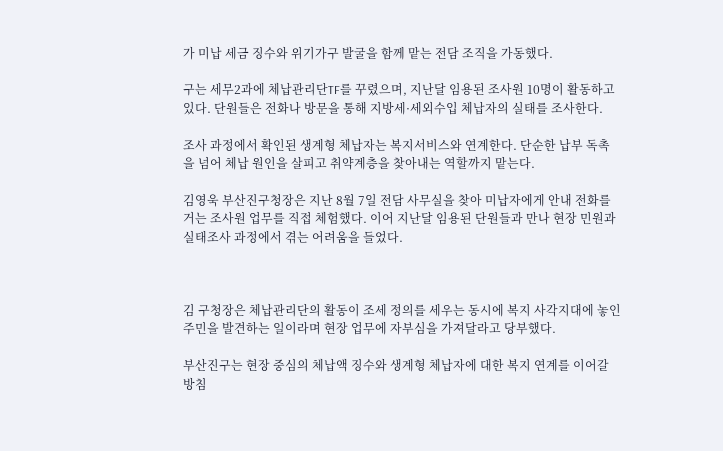가 미납 세금 징수와 위기가구 발굴을 함께 맡는 전담 조직을 가동했다.

구는 세무2과에 체납관리단TF를 꾸렸으며, 지난달 임용된 조사원 10명이 활동하고 있다. 단원들은 전화나 방문을 통해 지방세·세외수입 체납자의 실태를 조사한다.

조사 과정에서 확인된 생계형 체납자는 복지서비스와 연계한다. 단순한 납부 독촉을 넘어 체납 원인을 살피고 취약계층을 찾아내는 역할까지 맡는다.

김영욱 부산진구청장은 지난 8월 7일 전담 사무실을 찾아 미납자에게 안내 전화를 거는 조사원 업무를 직접 체험했다. 이어 지난달 임용된 단원들과 만나 현장 민원과 실태조사 과정에서 겪는 어려움을 들었다.



김 구청장은 체납관리단의 활동이 조세 정의를 세우는 동시에 복지 사각지대에 놓인 주민을 발견하는 일이라며 현장 업무에 자부심을 가져달라고 당부했다.

부산진구는 현장 중심의 체납액 징수와 생계형 체납자에 대한 복지 연계를 이어갈 방침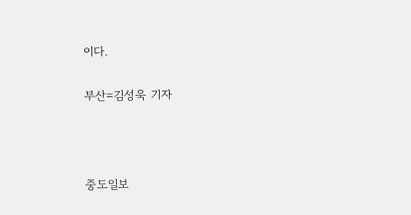이다.

부산=김성욱 기자



중도일보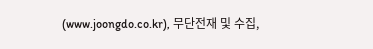(www.joongdo.co.kr), 무단전재 및 수집,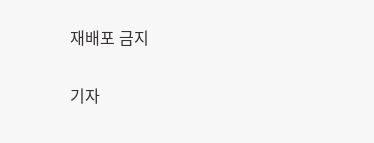재배포 금지

기자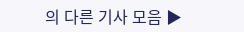의 다른 기사 모음 ▶